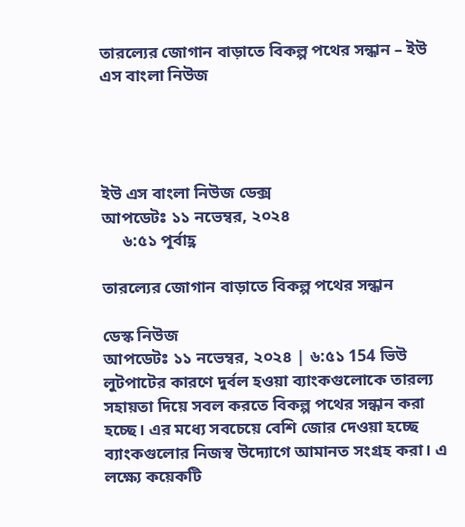তারল্যের জোগান বাড়াতে বিকল্প পথের সন্ধান – ইউ এস বাংলা নিউজ




ইউ এস বাংলা নিউজ ডেক্স
আপডেটঃ ১১ নভেম্বর, ২০২৪
     ৬:৫১ পূর্বাহ্ণ

তারল্যের জোগান বাড়াতে বিকল্প পথের সন্ধান

ডেস্ক নিউজ
আপডেটঃ ১১ নভেম্বর, ২০২৪ | ৬:৫১ 154 ভিউ
লুটপাটের কারণে দুর্বল হওয়া ব্যাংকগুলোকে তারল্য সহায়তা দিয়ে সবল করতে বিকল্প পথের সন্ধান করা হচ্ছে। এর মধ্যে সবচেয়ে বেশি জোর দেওয়া হচ্ছে ব্যাংকগুলোর নিজস্ব উদ্যোগে আমানত সংগ্রহ করা। এ লক্ষ্যে কয়েকটি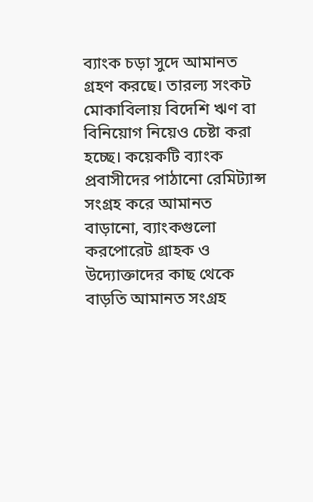ব্যাংক চড়া সুদে আমানত গ্রহণ করছে। তারল্য সংকট মোকাবিলায় বিদেশি ঋণ বা বিনিয়োগ নিয়েও চেষ্টা করা হচ্ছে। কয়েকটি ব্যাংক প্রবাসীদের পাঠানো রেমিট্যান্স সংগ্রহ করে আমানত বাড়ানো, ব্যাংকগুলো করপোরেট গ্রাহক ও উদ্যোক্তাদের কাছ থেকে বাড়তি আমানত সংগ্রহ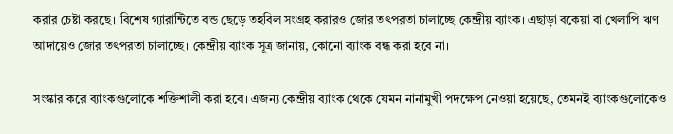করার চেষ্টা করছে। বিশেষ গ্যারান্টিতে বন্ড ছেড়ে তহবিল সংগ্রহ করারও জোর তৎপরতা চালাচ্ছে কেন্দ্রীয় ব্যাংক। এছাড়া বকেয়া বা খেলাপি ঋণ আদায়েও জোর তৎপরতা চালাচ্ছে। কেন্দ্রীয় ব্যাংক সূত্র জানায়, কোনো ব্যাংক বন্ধ করা হবে না।

সংস্কার করে ব্যাংকগুলোকে শক্তিশালী করা হবে। এজন্য কেন্দ্রীয় ব্যাংক থেকে যেমন নানামুখী পদক্ষেপ নেওয়া হয়েছে, তেমনই ব্যাংকগুলোকেও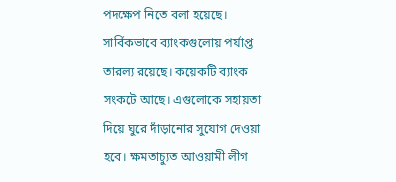পদক্ষেপ নিতে বলা হয়েছে। সার্বিকভাবে ব্যাংকগুলোয় পর্যাপ্ত তারল্য রয়েছে। কয়েকটি ব্যাংক সংকটে আছে। এগুলোকে সহায়তা দিয়ে ঘুরে দাঁড়ানোর সুযোগ দেওয়া হবে। ক্ষমতাচ্যুত আওয়ামী লীগ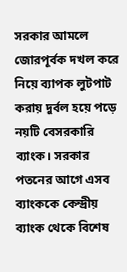সরকার আমলে জোরপূর্বক দখল করে নিয়ে ব্যাপক লুটপাট করায় দুর্বল হয়ে পড়ে নয়টি বেসরকারি ব্যাংক। সরকার পতনের আগে এসব ব্যাংককে কেন্দ্রীয় ব্যাংক থেকে বিশেষ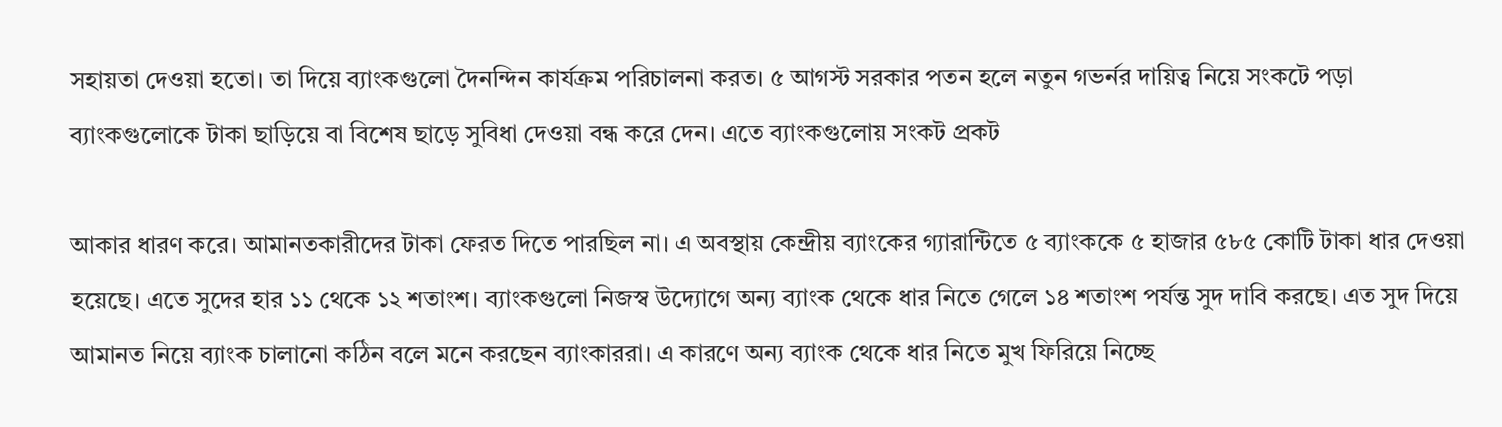সহায়তা দেওয়া হতো। তা দিয়ে ব্যাংকগুলো দৈনন্দিন কার্যক্রম পরিচালনা করত। ৫ আগস্ট সরকার পতন হলে নতুন গভর্নর দায়িত্ব নিয়ে সংকটে পড়া ব্যাংকগুলোকে টাকা ছাড়িয়ে বা বিশেষ ছাড়ে সুবিধা দেওয়া বন্ধ করে দেন। এতে ব্যাংকগুলোয় সংকট প্রকট

আকার ধারণ করে। আমানতকারীদের টাকা ফেরত দিতে পারছিল না। এ অবস্থায় কেন্দ্রীয় ব্যাংকের গ্যারান্টিতে ৫ ব্যাংককে ৫ হাজার ৫৮৫ কোটি টাকা ধার দেওয়া হয়েছে। এতে সুদের হার ১১ থেকে ১২ শতাংশ। ব্যাংকগুলো নিজস্ব উদ্যোগে অন্য ব্যাংক থেকে ধার নিতে গেলে ১৪ শতাংশ পর্যন্ত সুদ দাবি করছে। এত সুদ দিয়ে আমানত নিয়ে ব্যাংক চালানো কঠিন বলে মনে করছেন ব্যাংকাররা। এ কারণে অন্য ব্যাংক থেকে ধার নিতে মুখ ফিরিয়ে নিচ্ছে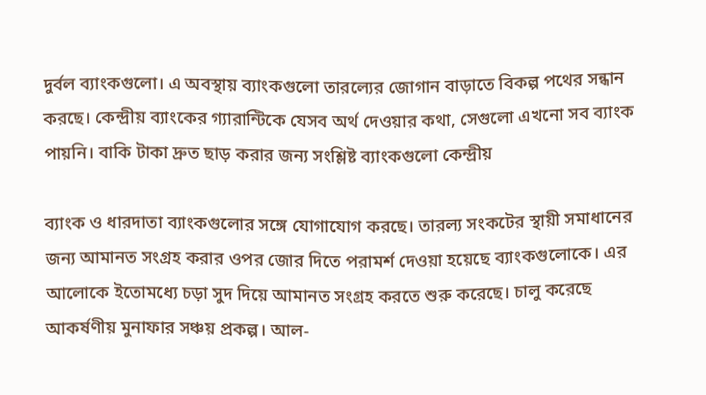দুর্বল ব্যাংকগুলো। এ অবস্থায় ব্যাংকগুলো তারল্যের জোগান বাড়াতে বিকল্প পথের সন্ধান করছে। কেন্দ্রীয় ব্যাংকের গ্যারান্টিকে যেসব অর্থ দেওয়ার কথা, সেগুলো এখনো সব ব্যাংক পায়নি। বাকি টাকা দ্রুত ছাড় করার জন্য সংশ্লিষ্ট ব্যাংকগুলো কেন্দ্রীয়

ব্যাংক ও ধারদাতা ব্যাংকগুলোর সঙ্গে যোগাযোগ করছে। তারল্য সংকটের স্থায়ী সমাধানের জন্য আমানত সংগ্রহ করার ওপর জোর দিতে পরামর্শ দেওয়া হয়েছে ব্যাংকগুলোকে। এর আলোকে ইতোমধ্যে চড়া সুদ দিয়ে আমানত সংগ্রহ করতে শুরু করেছে। চালু করেছে আকর্ষণীয় মুনাফার সঞ্চয় প্রকল্প। আল-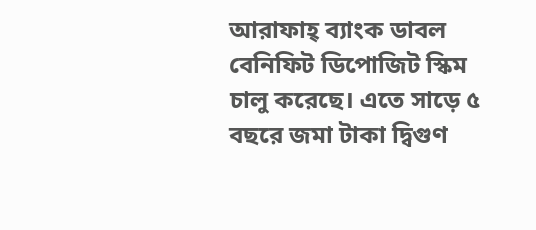আরাফাহ্ ব্যাংক ডাবল বেনিফিট ডিপোজিট স্কিম চালু করেছে। এতে সাড়ে ৫ বছরে জমা টাকা দ্বিগুণ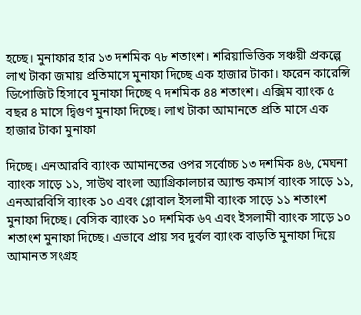হচ্ছে। মুনাফার হার ১৩ দশমিক ৭৮ শতাংশ। শরিয়াভিত্তিক সঞ্চয়ী প্রকল্পে লাখ টাকা জমায় প্রতিমাসে মুনাফা দিচ্ছে এক হাজার টাকা। ফরেন কারেন্সি ডিপোজিট হিসাবে মুনাফা দিচ্ছে ৭ দশমিক ৪৪ শতাংশ। এক্সিম ব্যাংক ৫ বছর ৪ মাসে দ্বিগুণ মুনাফা দিচ্ছে। লাখ টাকা আমানতে প্রতি মাসে এক হাজার টাকা মুনাফা

দিচ্ছে। এনআরবি ব্যাংক আমানতের ওপর সর্বোচ্চ ১৩ দশমিক ৪৬, মেঘনা ব্যাংক সাড়ে ১১, সাউথ বাংলা অ্যাগ্রিকালচার অ্যান্ড কমার্স ব্যাংক সাড়ে ১১, এনআরবিসি ব্যাংক ১০ এবং গ্লোবাল ইসলামী ব্যাংক সাড়ে ১১ শতাংশ মুনাফা দিচ্ছে। বেসিক ব্যাংক ১০ দশমিক ৬৭ এবং ইসলামী ব্যাংক সাড়ে ১০ শতাংশ মুনাফা দিচ্ছে। এভাবে প্রায় সব দুর্বল ব্যাংক বাড়তি মুনাফা দিয়ে আমানত সংগ্রহ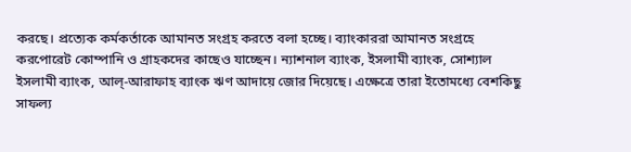করছে। প্রত্যেক কর্মকর্তাকে আমানত সংগ্রহ করতে বলা হচ্ছে। ব্যাংকাররা আমানত সংগ্রহে করপোরেট কোম্পানি ও গ্রাহকদের কাছেও যাচ্ছেন। ন্যাশনাল ব্যাংক, ইসলামী ব্যাংক, সোশ্যাল ইসলামী ব্যাংক, আল্-আরাফাহ ব্যাংক ঋণ আদায়ে জোর দিয়েছে। এক্ষেত্রে তারা ইতোমধ্যে বেশকিছু সাফল্য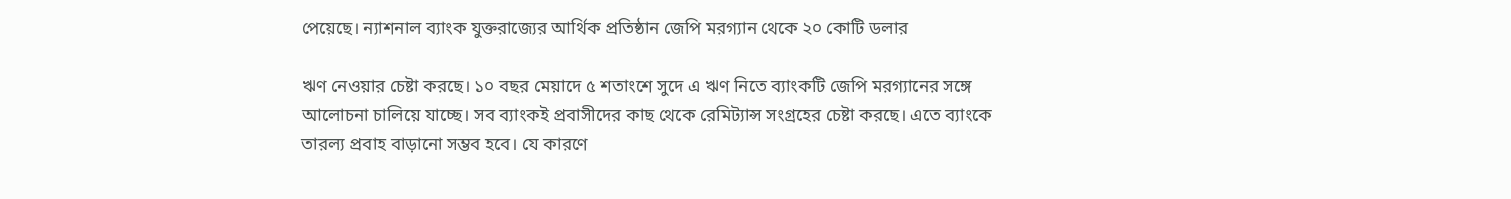পেয়েছে। ন্যাশনাল ব্যাংক যুক্তরাজ্যের আর্থিক প্রতিষ্ঠান জেপি মরগ্যান থেকে ২০ কোটি ডলার

ঋণ নেওয়ার চেষ্টা করছে। ১০ বছর মেয়াদে ৫ শতাংশে সুদে এ ঋণ নিতে ব্যাংকটি জেপি মরগ্যানের সঙ্গে আলোচনা চালিয়ে যাচ্ছে। সব ব্যাংকই প্রবাসীদের কাছ থেকে রেমিট্যান্স সংগ্রহের চেষ্টা করছে। এতে ব্যাংকে তারল্য প্রবাহ বাড়ানো সম্ভব হবে। যে কারণে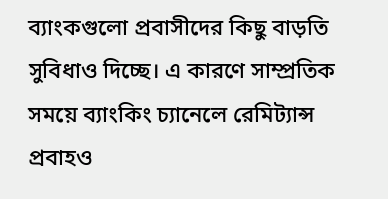ব্যাংকগুলো প্রবাসীদের কিছু বাড়তি সুবিধাও দিচ্ছে। এ কারণে সাম্প্রতিক সময়ে ব্যাংকিং চ্যানেলে রেমিট্যান্স প্রবাহও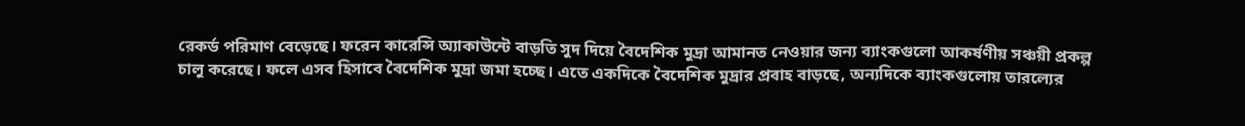রেকর্ড পরিমাণ বেড়েছে। ফরেন কারেন্সি অ্যাকাউন্টে বাড়তি সুদ দিয়ে বৈদেশিক মুদ্রা আমানত নেওয়ার জন্য ব্যাংকগুলো আকর্ষণীয় সঞ্চয়ী প্রকল্প চালু করেছে। ফলে এসব হিসাবে বৈদেশিক মুদ্রা জমা হচ্ছে। এতে একদিকে বৈদেশিক মুদ্রার প্রবাহ বাড়ছে, অন্যদিকে ব্যাংকগুলোয় তারল্যের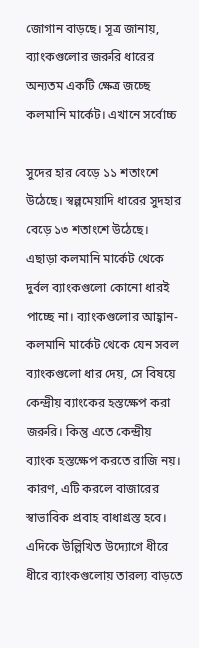জোগান বাড়ছে। সূত্র জানায়, ব্যাংকগুলোর জরুরি ধারের অন্যতম একটি ক্ষেত্র জচ্ছে কলমানি মার্কেট। এখানে সর্বোচ্চ

সুদের হার বেড়ে ১১ শতাংশে উঠেছে। স্বল্পমেয়াদি ধারের সুদহার বেড়ে ১৩ শতাংশে উঠেছে। এছাড়া কলমানি মার্কেট থেকে দুর্বল ব্যাংকগুলো কোনো ধারই পাচ্ছে না। ব্যাংকগুলোর আহ্বান-কলমানি মার্কেট থেকে যেন সবল ব্যাংকগুলো ধার দেয়, সে বিষয়ে কেন্দ্রীয় ব্যাংকের হস্তক্ষেপ করা জরুরি। কিন্তু এতে কেন্দ্রীয় ব্যাংক হস্তক্ষেপ করতে রাজি নয়। কারণ, এটি করলে বাজারের স্বাভাবিক প্রবাহ বাধাগ্রস্ত হবে। এদিকে উল্লিখিত উদ্যোগে ধীরে ধীরে ব্যাংকগুলোয় তারল্য বাড়তে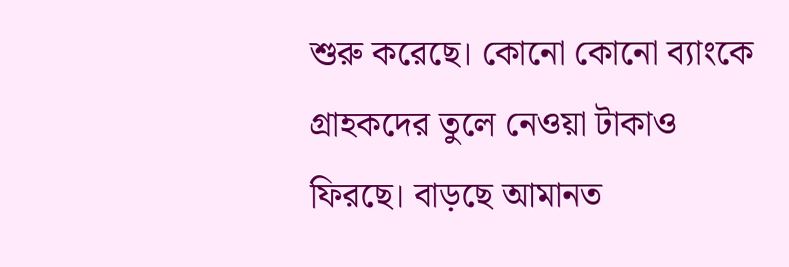শুরু করেছে। কোনো কোনো ব্যাংকে গ্রাহকদের তুলে নেওয়া টাকাও ফিরছে। বাড়ছে আমানত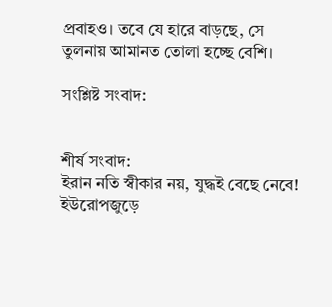প্রবাহও। তবে যে হারে বাড়ছে, সে তুলনায় আমানত তোলা হচ্ছে বেশি।

সংশ্লিষ্ট সংবাদ:


শীর্ষ সংবাদ:
ইরান নতি স্বীকার নয়, যুদ্ধই বেছে নেবে! ইউরোপজুড়ে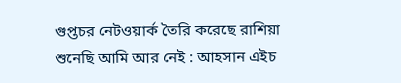গুপ্তচর নেটওয়ার্ক তৈরি করেছে রাশিয়া শুনেছি আমি আর নেই : আহসান এইচ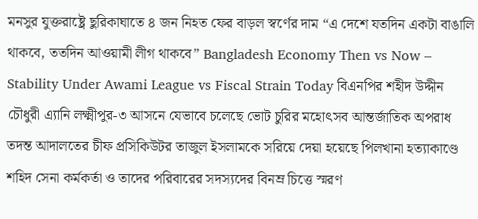মনসুর যুক্তরাষ্ট্রে ছুরিকাঘাতে ৪ জন নিহত ফের বাড়ল স্বর্ণের দাম “এ দেশে যতদিন একটা বাঙালি থাকবে, ততদিন আওয়ামী লীগ থাকবে” Bangladesh Economy Then vs Now – Stability Under Awami League vs Fiscal Strain Today বিএনপির শহীদ উদ্দীন চৌধুরী এ্যানি লক্ষ্মীপুর-৩ আসনে যেভাবে চলেছে ভোট চুরির মহোৎসব আন্তর্জাতিক অপরাধ তদন্ত আদালতের চীফ প্রসিকিউটর তাজুল ইসলামকে সরিয়ে দেয়া হয়েছে পিলখানা হত্যাকাণ্ডে শহিদ সেনা কর্মকর্তা ও তাদের পরিবারের সদস্যদের বিনম্র চিত্তে স্মরণ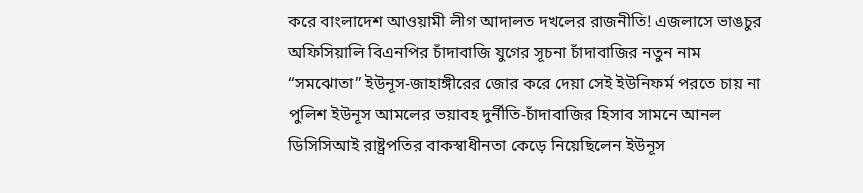করে বাংলাদেশ আওয়ামী লীগ আদালত দখলের রাজনীতি! এজলাসে ভাঙচুর অফিসিয়ালি বিএনপির চাঁদাবাজি যুগের সূচনা চাঁদাবাজির নতুন নাম “সমঝোতা” ইউনূস-জাহাঙ্গীরের জোর করে দেয়া সেই ইউনিফর্ম পরতে চায় না পুলিশ ইউনূস আমলের ভয়াবহ দুর্নীতি-চাঁদাবাজির হিসাব সামনে আনল ডিসিসিআই রাষ্ট্রপতির বাকস্বাধীনতা কেড়ে নিয়েছিলেন ইউনূস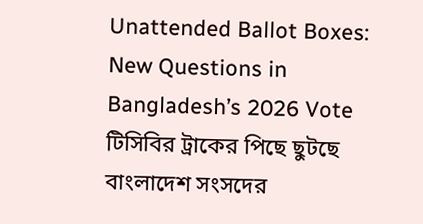Unattended Ballot Boxes: New Questions in Bangladesh’s 2026 Vote টিসিবির ট্রাকের পিছে ছুটছে বাংলাদেশ সংসদের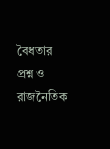বৈধতার প্রশ্ন ও রাজনৈতিক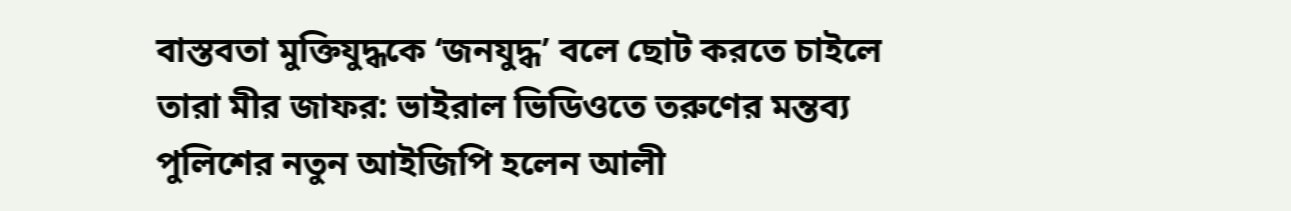বাস্তবতা মুক্তিযুদ্ধকে ‘জনযুদ্ধ’ বলে ছোট করতে চাইলে তারা মীর জাফর: ভাইরাল ভিডিওতে তরুণের মন্তব্য পুলিশের নতুন আইজিপি হলেন আলী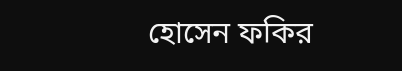হোসেন ফকির